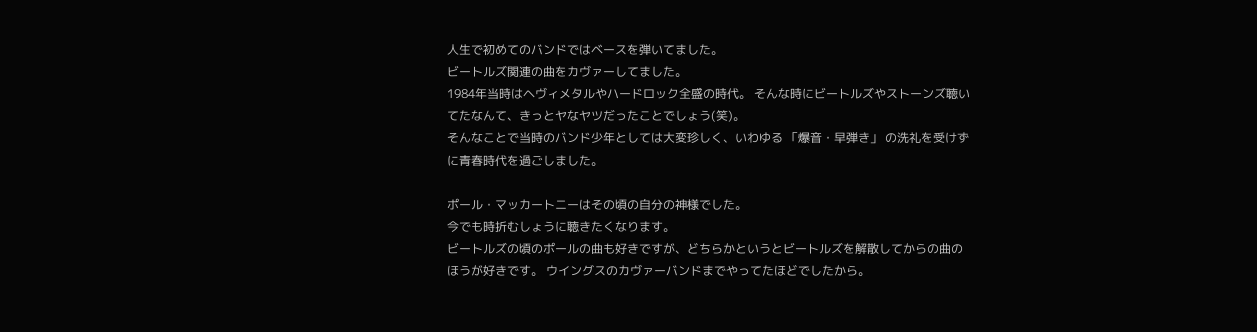人生で初めてのバンドではベースを弾いてました。
ビートルズ関連の曲をカヴァーしてました。
1984年当時はヘヴィメタルやハードロック全盛の時代。 そんな時にビートルズやストーンズ聴いてたなんて、きっとヤなヤツだったことでしょう(笑)。
そんなことで当時のバンド少年としては大変珍しく、いわゆる 「爆音・早弾き」 の洗礼を受けずに青春時代を過ごしました。

ポール・マッカートニーはその頃の自分の神様でした。
今でも時折むしょうに聴きたくなります。
ビートルズの頃のポールの曲も好きですが、どちらかというとビートルズを解散してからの曲のほうが好きです。 ウイングスのカヴァーバンドまでやってたほどでしたから。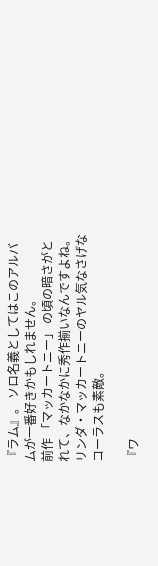『ラム』。 ソロ名義としてはこのアルバムが一番好きかもしれません。
前作 「マッカートニー」 の頃の暗さがとれて、なかなかに秀作揃いなんですよね。
リンダ・マッカートニーのヤル気なさげなコーラスも素敵。

『ワ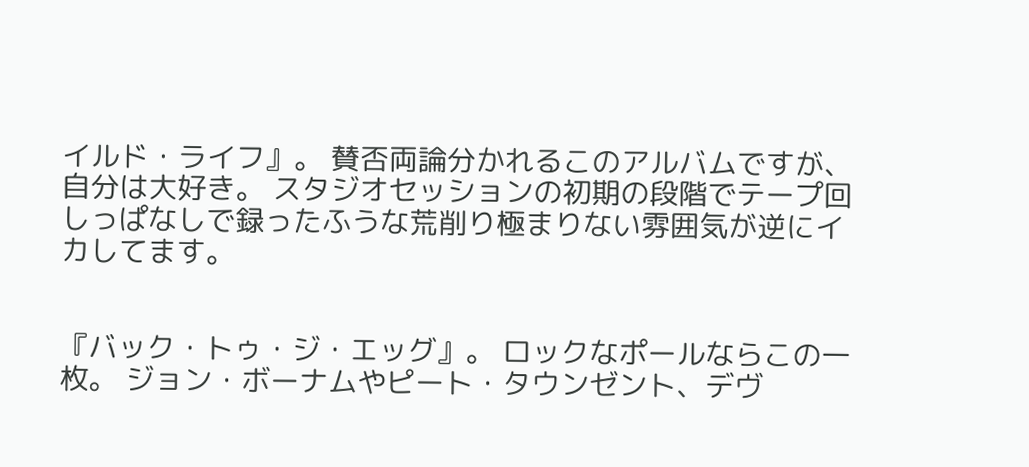イルド・ライフ』。 賛否両論分かれるこのアルバムですが、自分は大好き。 スタジオセッションの初期の段階でテープ回しっぱなしで録ったふうな荒削り極まりない雰囲気が逆にイカしてます。


『バック・トゥ・ジ・エッグ』。 ロックなポールならこの一枚。 ジョン・ボーナムやピート・タウンゼント、デヴ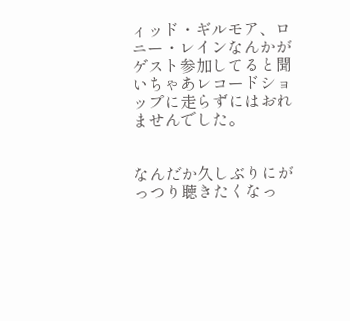ィッド・ギルモア、ロニー・レインなんかがゲスト参加してると聞いちゃあレコードショップに走らずにはおれませんでした。


なんだか久しぶりにがっつり聴きたくなっ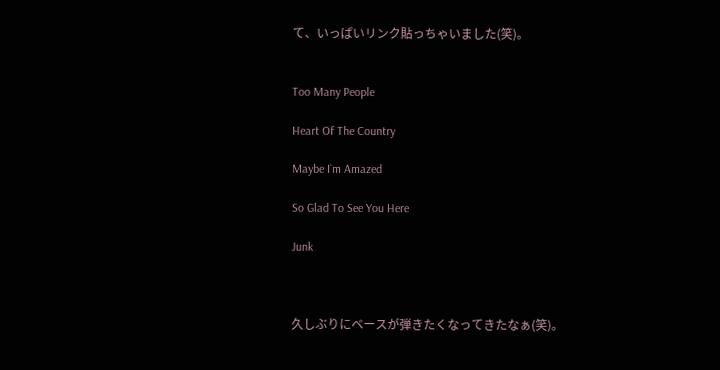て、いっぱいリンク貼っちゃいました(笑)。


Too Many People

Heart Of The Country

Maybe I`m Amazed

So Glad To See You Here

Junk



久しぶりにベースが弾きたくなってきたなぁ(笑)。